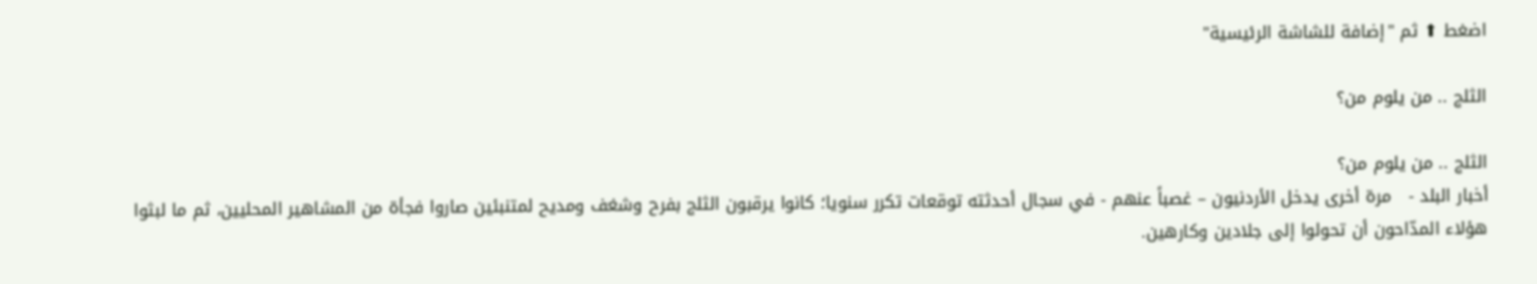اضغط ⬆ ثم "إضافة للشاشة الرئيسية"

الثلج .. من يلوم من؟

الثلج .. من يلوم من؟
أخبار البلد -   مرة أخرى يدخل الأردنيون – غصباً عنهم - في سجال أحدثته توقعات تكرر سنويا؛ كانوا يرقبون الثلج بفرح وشغف ومديح لمتنبئين صاروا فجأة من المشاهير المحليين، ثم ما لبثوا هؤلاء المدّاحون أن تحولوا إلى جلادين وكارهين.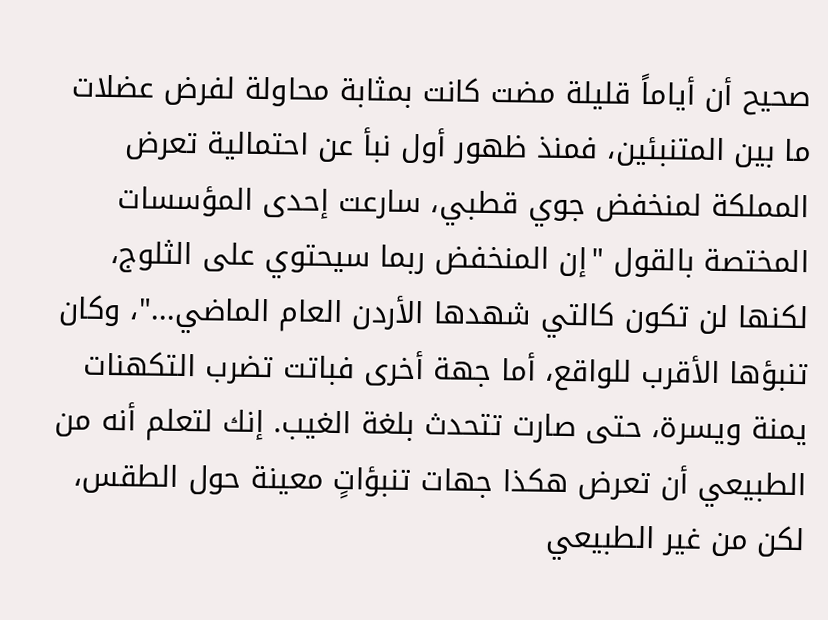صحيح أن أياماً قليلة مضت كانت بمثابة محاولة لفرض عضلات ما بين المتنبئين، فمنذ ظهور أول نبأ عن احتمالية تعرض المملكة لمنخفض جوي قطبي، سارعت إحدى المؤسسات المختصة بالقول "إن المنخفض ربما سيحتوي على الثلوج، لكنها لن تكون كالتي شهدها الأردن العام الماضي..."، وكان تنبؤها الأقرب للواقع، أما جهة أخرى فباتت تضرب التكهنات يمنة ويسرة، حتى صارت تتحدث بلغة الغيب. إنك لتعلم أنه من الطبيعي أن تعرض هكذا جهات تنبؤاتٍ معينة حول الطقس، لكن من غير الطبيعي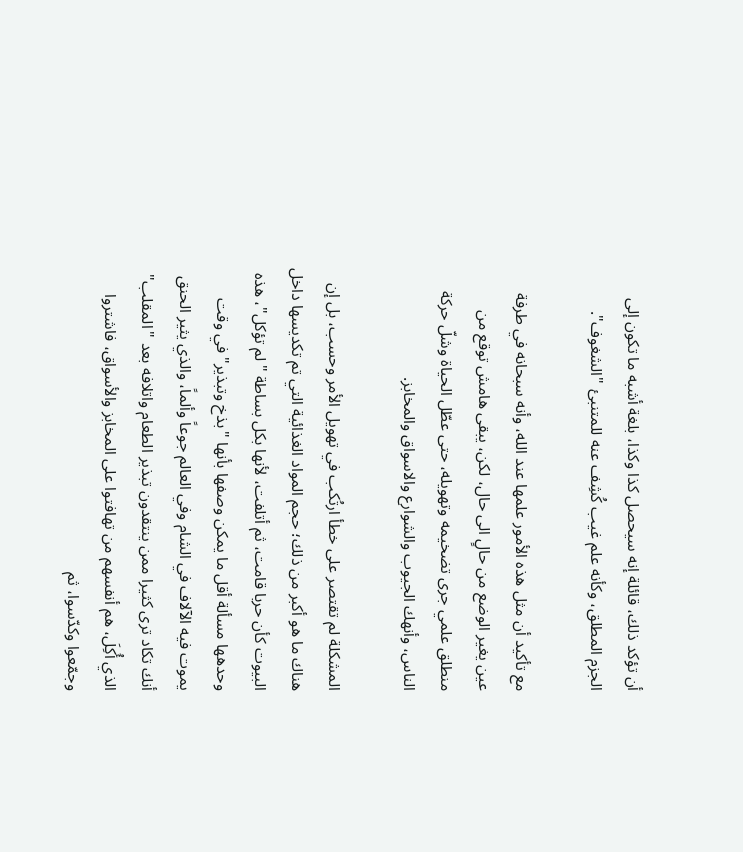أن تؤكد ذلك، قائلة إنه سيحصل كذا وكذا، بلغة أشبه ما تكون إلى الجزم المطلق، وكأنه علم غيب كُشِف عنه للمتنبئ "الشغوف".

مع تأكيد أن مثل هذه الأمور علمها عند الله، وأنه سبحانه في طرفة عين يغير الوضع من حالٍ الى حال، لكن، يبقى هامش توقع من منطلق علمي جرى تضخيمه وتهويله، حتى عطّل الحياة وشلّ حركة الناس، وأنهك الجيوب والشوارع والاسواق والمخابز.

المشكلة لم تقتصر على خطأ ارتُكب في تهويل الأمر وحسب، بل إن هناك ما هو أكبر من ذلك؛ حجم المواد الغذائية التي تم تكديسها داخل البيوت كأن حربا قامت، ثم أتلفت، لأنها بكل بساطة "لم تؤكل"، هذه وحدهها مسألة أقل ما يمكن وصفها بأنها "بذخ وتبذير" في وقت يموت فيه الآلاف في الشام وفي العالم جوعاً وألماً، والذي يثير الحنق أنك تكاد ترى كثيرا ممن ينتقدون تبذير الطعام واتلافه بعد "المقلب" الذي أُكِلَ، هم أنفسهم من تهافتوا على المخابز والأسواق، فاشتروا وجمّعوا وكدّسوا، ثم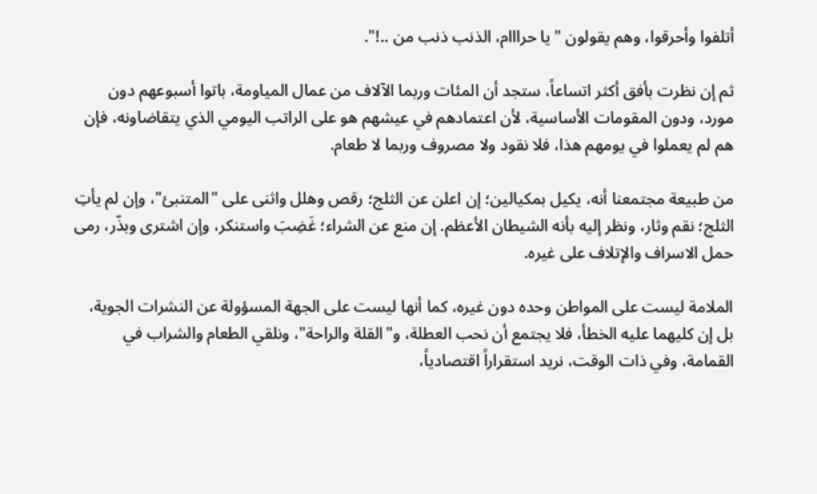أتلفوا وأحرقوا، وهم يقولون "يا حرااام، الذنب ذنب من ..!".

ثم إن نظرت بأفق أكثر اتساعاً، ستجد أن المئات وربما الآلاف من عمال المياومة، باتوا أسبوعهم دون مورد، ودون المقومات الأساسية، لأن اعتمادهم في عيشهم هو على الراتب اليومي الذي يتقاضاونه، فإن هم لم يعملوا في يومهم هذا، فلا نقود ولا مصروف وربما لا طعام.

من طبيعة مجتمعنا أنه، يكيل بمكيالين؛ إن اعلن عن الثلج؛ رقص وهلل واثنى على "المتنبئ"، وإن لم يأتِ الثلج؛ نقم وثار، ونظر إليه بأنه الشيطان الأعظم. إن منع عن الشراء؛ غَضِبَ واستنكر، وإن اشترى وبذّر، رمى حمل الاسراف والإتلاف على غيره.

الملامة ليست على المواطن وحده دون غيره، كما أنها ليست على الجهة المسؤولة عن النشرات الجوية، بل إن كليهما عليه الخطأ، فلا يجتمع أن نحب العطلة، و"القلة والراحة"، ونلقي الطعام والشراب في القمامة، وفي ذات الوقت، نريد استقراراً اقتصادياً،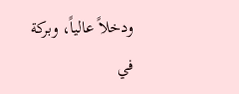ودخلاً عالياً، وبركة في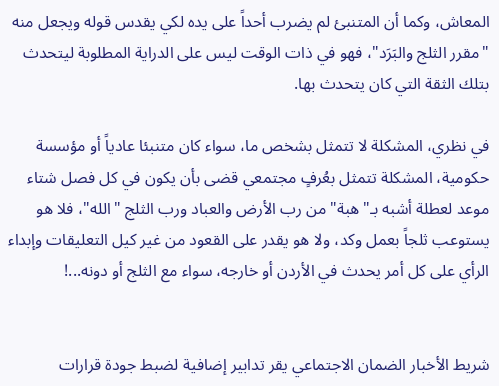المعاش، وكما أن المتنبئ لم يضرب أحداً على يده لكي يقدس قوله ويجعل منه "مقرر الثلج والبَرَد"، فهو في ذات الوقت ليس على الدراية المطلوبة ليتحدث بتلك الثقة التي كان يتحدث بها.

في نظري، المشكلة لا تتمثل بشخص ما، سواء كان متنبئا عادياً أو مؤسسة حكومية، المشكلة تتمثل بعُرفٍ مجتمعي قضى بأن يكون في كل فصل شتاء موعد لعطلة أشبه بـ"هبة" من رب الأرض والعباد ورب الثلج "الله"، فلا هو يستوعب ثلجاً بعمل وكد، ولا هو يقدر على القعود من غير كيل التعليقات وإبداء الرأي على كل أمر يحدث في الأردن أو خارجه، سواء مع الثلج أو دونه...!


شريط الأخبار الضمان الاجتماعي يقر تدابير إضافية لضبط جودة قرارات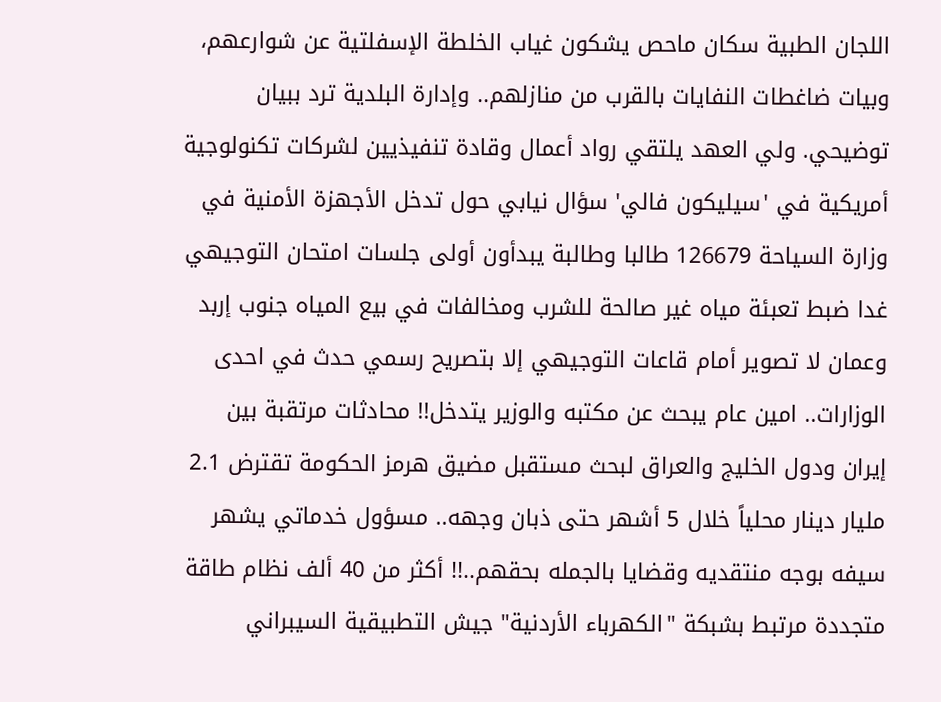اللجان الطبية سكان ماحص يشكون غياب الخلطة الإسفلتية عن شوارعهم، وبيات ضاغطات النفايات بالقرب من منازلهم.. وإدارة البلدية ترد ببيان توضيحي. ولي العهد يلتقي رواد أعمال وقادة تنفيذيين لشركات تكنولوجية أمريكية في 'سيليكون فالي' سؤال نيابي حول تدخل الأجهزة الأمنية في وزارة السياحة 126679 طالبا وطالبة يبدأون أولى جلسات امتحان التوجيهي غدا ضبط تعبئة مياه غير صالحة للشرب ومخالفات في بيع المياه جنوب إربد وعمان لا تصوير أمام قاعات التوجيهي إلا بتصريح رسمي حدث في احدى الوزارات.. امين عام يبحث عن مكتبه والوزير يتدخل!! محادثات مرتقبة بين إيران ودول الخليج والعراق لبحث مستقبل مضيق هرمز الحكومة تقترض 2.1 مليار دينار محلياً خلال 5 أشهر حتى ذبان وجهه.. مسؤول خدماتي يشهر سيفه بوجه منتقديه وقضايا بالجمله بحقهم..!! أكثر من 40 ألف نظام طاقة متجددة مرتبط بشبكة "الكهرباء الأردنية" جيش التطبيقية السيبراني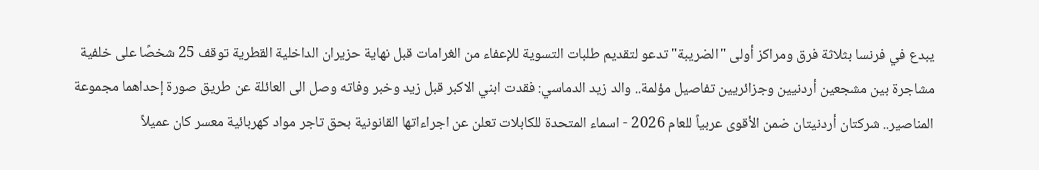يبدع في فرنسا بثلاثة فرق ومراكز أولى "الضريبة" تدعو لتقديم طلبات التسوية للإعفاء من الغرامات قبل نهاية حزيران الداخلية القطرية توقف 25 شخصًا على خلفية مشاجرة بين مشجعين أردنيين وجزائريين تفاصيل مؤلمة.. والد زيد الدماسي: فقدت ابني الاكبر قبل زيد وخبر وفاته وصل الى العائلة عن طريق صورة إحداهما مجموعة المناصير.. شركتان أردنيتان ضمن الأقوى عربياً للعام 2026 - اسماء المتحدة للكابلات تعلن عن اجراءاتها القانونية بحق تاجر مواد كهربائية معسر كان عميلاً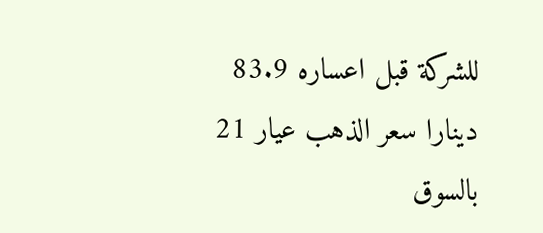للشركة قبل اعساره 83.9 دينارا سعر الذهب عيار 21 بالسوق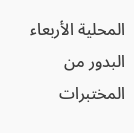المحلية الأربعاء البدور من المختبرات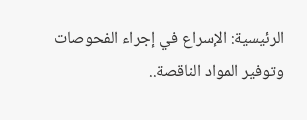الرئيسية: الإسراع في إجراء الفحوصات وتوفير المواد الناقصة..